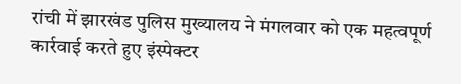रांची में झारखंड पुलिस मुख्यालय ने मंगलवार को एक महत्वपूर्ण कार्रवाई करते हुए इंस्पेक्टर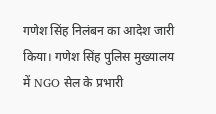गणेश सिंह निलंबन का आदेश जारी किया। गणेश सिंह पुलिस मुख्यालय में NGO सेल के प्रभारी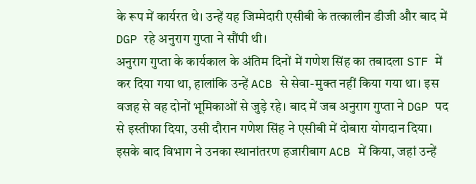के रूप में कार्यरत थे। उन्हें यह जिम्मेदारी एसीबी के तत्कालीन डीजी और बाद में DGP रहे अनुराग गुप्ता ने सौंपी थी।
अनुराग गुप्ता के कार्यकाल के अंतिम दिनों में गणेश सिंह का तबादला STF में कर दिया गया था, हालांकि उन्हें ACB से सेवा-मुक्त नहीं किया गया था। इस वजह से वह दोनों भूमिकाओं से जुड़े रहे। बाद में जब अनुराग गुप्ता ने DGP पद से इस्तीफा दिया, उसी दौरान गणेश सिंह ने एसीबी में दोबारा योगदान दिया। इसके बाद विभाग ने उनका स्थानांतरण हजारीबाग ACB में किया, जहां उन्हें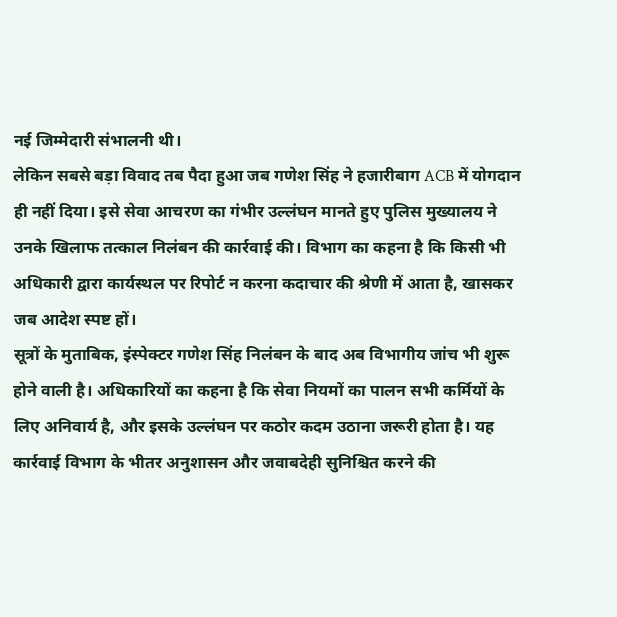नई जिम्मेदारी संभालनी थी।
लेकिन सबसे बड़ा विवाद तब पैदा हुआ जब गणेश सिंह ने हजारीबाग ACB में योगदान ही नहीं दिया। इसे सेवा आचरण का गंभीर उल्लंघन मानते हुए पुलिस मुख्यालय ने उनके खिलाफ तत्काल निलंबन की कार्रवाई की। विभाग का कहना है कि किसी भी अधिकारी द्वारा कार्यस्थल पर रिपोर्ट न करना कदाचार की श्रेणी में आता है, खासकर जब आदेश स्पष्ट हों।
सूत्रों के मुताबिक, इंस्पेक्टर गणेश सिंह निलंबन के बाद अब विभागीय जांच भी शुरू होने वाली है। अधिकारियों का कहना है कि सेवा नियमों का पालन सभी कर्मियों के लिए अनिवार्य है, और इसके उल्लंघन पर कठोर कदम उठाना जरूरी होता है। यह कार्रवाई विभाग के भीतर अनुशासन और जवाबदेही सुनिश्चित करने की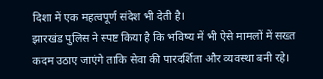दिशा में एक महत्वपूर्ण संदेश भी देती है।
झारखंड पुलिस ने स्पष्ट किया है कि भविष्य में भी ऐसे मामलों में सख्त कदम उठाए जाएंगे ताकि सेवा की पारदर्शिता और व्यवस्था बनी रहे।